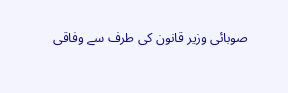صوبائی وزیر قانون کی طرف سے وفاقی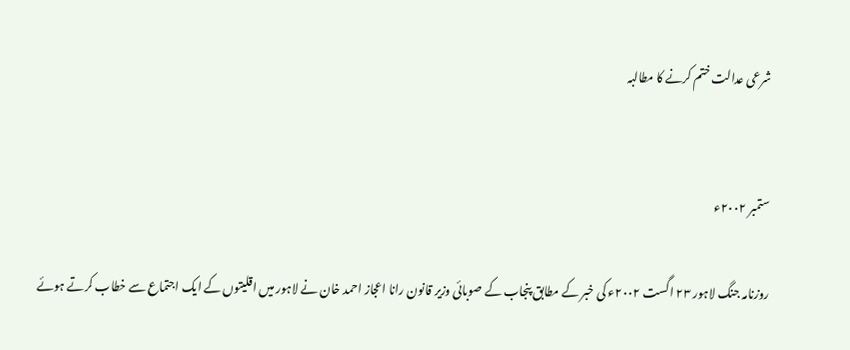شرعی عدالت ختم کرنے کا مطالبہ


ستمبر ۲۰۰۲ء

روزنامہ جنگ لاہور ۲۳ اگست ۲۰۰۲ء کی خبر کے مطابق پنجاب کے صوبائی وزیر قانون رانا اعجاز احمد خان نے لاہور میں اقلیتوں کے ایک اجتماع سے خطاب کرتے ہوئے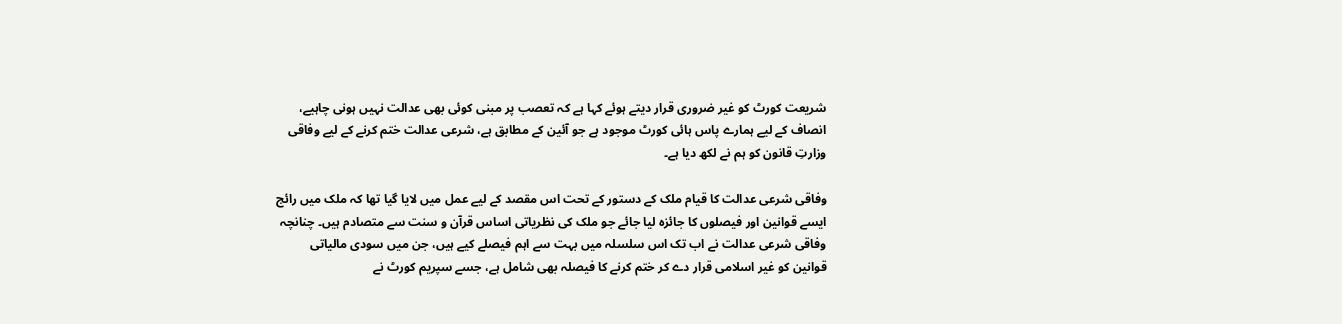شریعت کورٹ کو غیر ضروری قرار دیتے ہوئے کہا ہے کہ تعصب پر مبنی کوئی بھی عدالت نہیں ہونی چاہیے، انصاف کے لیے ہمارے پاس ہائی کورٹ موجود ہے جو آئین کے مطابق ہے، شرعی عدالت ختم کرنے کے لیے وفاقی وزارتِ قانون کو ہم نے لکھ دیا ہے۔

وفاقی شرعی عدالت کا قیام ملک کے دستور کے تحت اس مقصد کے لیے عمل میں لایا گیا تھا کہ ملک میں رائج ایسے قوانین اور فیصلوں کا جائزہ لیا جائے جو ملک کی نظریاتی اساس قرآن و سنت سے متصادم ہیں۔ چنانچہ وفاقی شرعی عدالت نے اب تک اس سلسلہ میں بہت سے اہم فیصلے کیے ہیں، جن میں سودی مالیاتی قوانین کو غیر اسلامی قرار دے کر ختم کرنے کا فیصلہ بھی شامل ہے، جسے سپریم کورٹ نے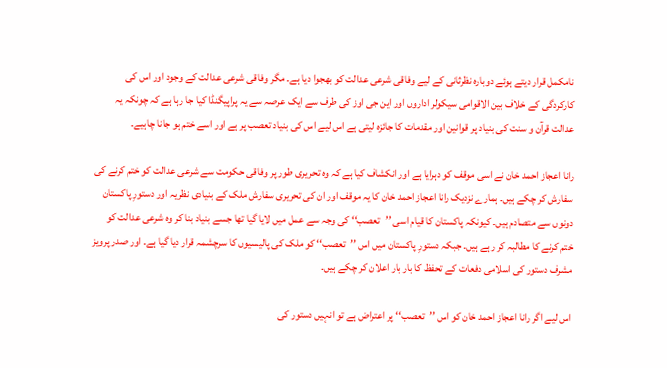نامکمل قرار دیتے ہوئے دوبارہ نظرثانی کے لیے وفاقی شرعی عدالت کو بھجوا دیا ہے۔ مگر وفاقی شرعی عدالت کے وجود اور اس کی کارکردگی کے خلاف بین الاقوامی سیکولر اداروں اور این جی اوز کی طرف سے ایک عرصہ سے یہ پراپیگنڈا کیا جا رہا ہے کہ چونکہ یہ عدالت قرآن و سنت کی بنیاد پر قوانین اور مقدمات کا جائزہ لیتی ہے اس لیے اس کی بنیاد تعصب پر ہے اور اسے ختم ہو جانا چاہیے۔

رانا اعجاز احمد خان نے اسی موقف کو دہرایا ہے اور انکشاف کیا ہے کہ وہ تحریری طور پر وفاقی حکومت سے شرعی عدالت کو ختم کرنے کی سفارش کر چکے ہیں۔ ہمارے نزدیک رانا اعجاز احمد خان کا یہ موقف اور ان کی تحریری سفارش ملک کے بنیادی نظریہ اور دستورِ پاکستان دونوں سے متصادم ہیں۔ کیونکہ پاکستان کا قیام اسی ’’تعصب‘‘ کی وجہ سے عمل میں لایا گیا تھا جسے بنیاد بنا کر وہ شرعی عدالت کو ختم کرنے کا مطالبہ کر رہے ہیں۔ جبکہ دستورِ پاکستان میں اس ’’تعصب‘‘ کو ملک کی پالیسیوں کا سرچشمہ قرار دیا گیا ہے۔ اور صدر پرویز مشرف دستور کی اسلامی دفعات کے تحفظ کا بار بار اعلان کر چکے ہیں۔

اس لیے اگر رانا اعجاز احمد خان کو اس ’’تعصب‘‘ پر اعتراض ہے تو انہیں دستور کی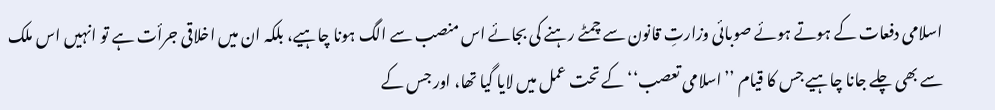اسلامی دفعات کے ہوتے ہوئے صوبائی وزارتِ قانون سے چمٹے رہنے کی بجائے اس منصب سے الگ ہونا چاہیے، بلکہ ان میں اخلاقی جرأت ہے تو انہیں اس ملک سے بھی چلے جانا چاہیے جس کا قیام ’’اسلامی تعصب‘‘ کے تحت عمل میں لایا گیا تھا، اور جس کے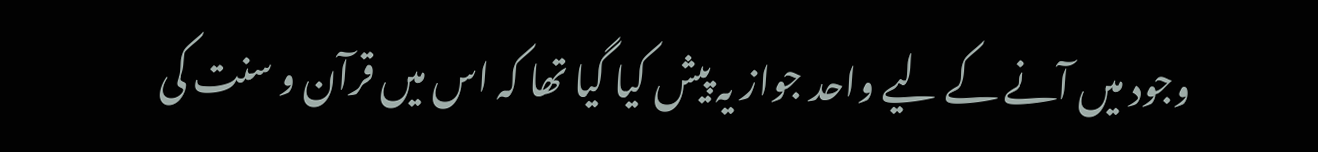وجود میں آنے کے لیے واحد جواز یہ پیش کیا گیا تھا کہ اس میں قرآن و سنت کی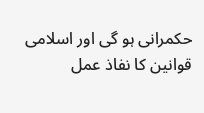حکمرانی ہو گی اور اسلامی قوانین کا نفاذ عمل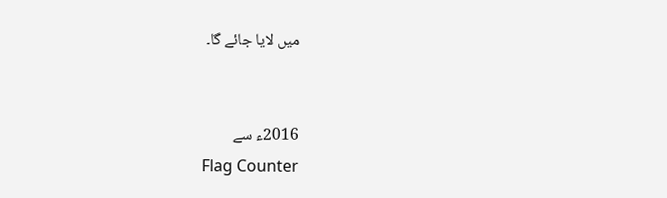میں لایا جائے گا۔


2016ء سے
Flag Counter